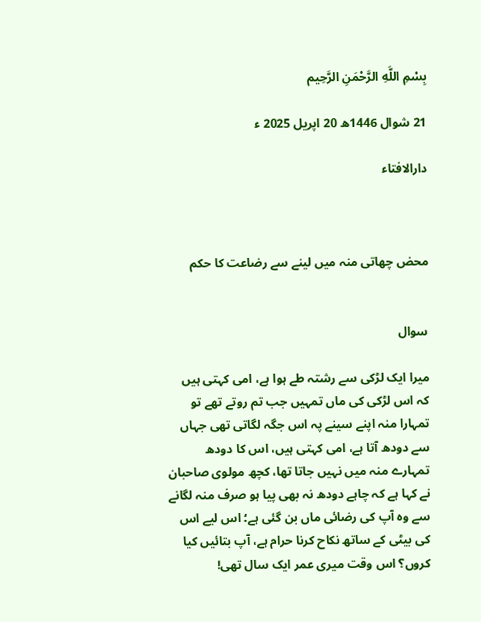بِسْمِ اللَّهِ الرَّحْمَنِ الرَّحِيم

21 شوال 1446ھ 20 اپریل 2025 ء

دارالافتاء



محض چھاتی منہ میں لینے سے رضاعت کا حکم


سوال

میرا ایک لڑکی سے رشتہ طے ہوا ہے، امی کہتی ہیں کہ اس لڑکی کی ماں تمہیں جب تم روتے تھے تو تمہارا منہ اپنے سینے پہ اس جگہ لگاتی تھی جہاں سے دودھ آتا ہے، امی کہتی ہیں، اس کا دودھ تمہارے منہ میں نہیں جاتا تھا، کچھ مولوی صاحبان نے کہا ہے کہ چاہے دودھ نہ بھی پیا ہو صرف منہ لگانے سے وہ آپ کی رضائی ماں بن گئی ہے؛ اس لیے اس کی بیٹی کے ساتھ نکاح کرنا حرام ہے، آپ بتائیں کیا کروں؟ اس وقت میری عمر ایک سال تھی!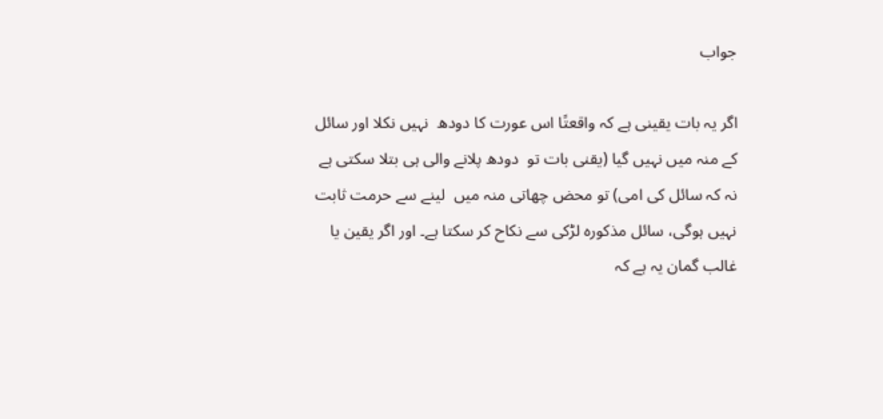جواب

اگر یہ بات یقینی ہے کہ واقعتًا اس عورت کا دودھ  نہیں نکلا اور سائل کے منہ میں نہیں گیا (یقنی بات تو  دودھ پلانے والی ہی بتلا سکتی ہے نہ کہ سائل کی امی) تو محض چھاتی منہ میں  لینے سے حرمت ثابت نہیں ہوگی، سائل مذکورہ لڑکی سے نکاح کر سکتا ہے۔ اور اگر یقین یا غالب گمان یہ ہے کہ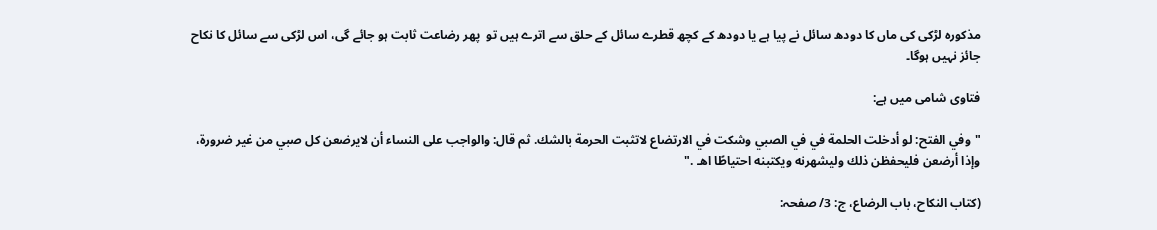مذکورہ لڑکی کی ماں کا دودھ سائل نے پیا ہے یا دودھ کے کچھ قطرے سائل کے حلق سے اترے ہیں تو  پھر رضاعت ثابت ہو جائے گی، اس لڑکی سے سائل کا نکاح جائز نہیں ہوگا۔

فتاوی شامی میں ہے:

"وفي الفتح: لو أدخلت الحلمة في في الصبي وشكت في الارتضاع لاتثبت الحرمة بالشك. ثم قال: والواجب على النساء أن لايرضعن كل صبي من غير ضرورة، وإذا أرضعن فليحفظن ذلك وليشهرنه ويكتبنه احتياطًا اهـ ."

(کتاب النکاح، باب الرضاع، ج: 3/ صفحہ: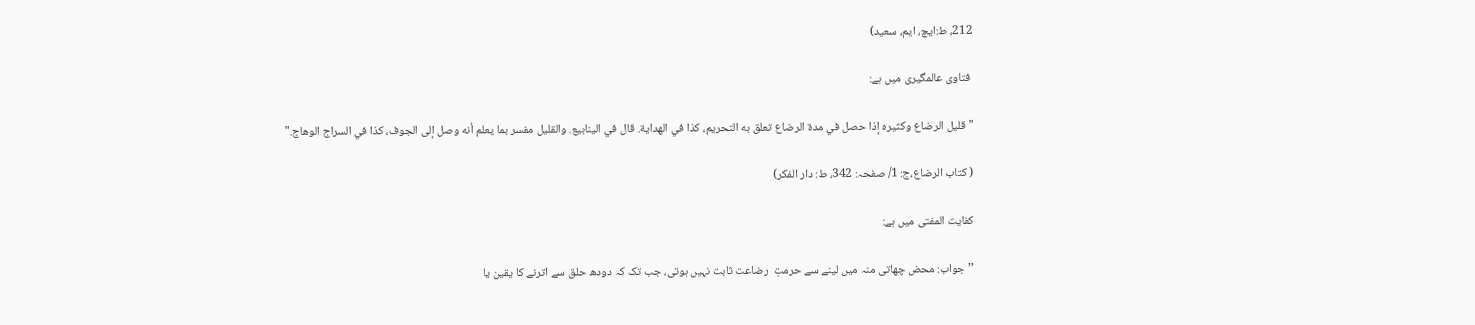212، ط:ایچ، ایم، سعید)

 فتاوی عالمگیری میں ہے:

"قليل الرضاع وكثيره إذا حصل في مدة الرضاع تعلق به التحريم، كذا في الهداية. قال في الينابيع. والقليل مفسر بما يعلم أنه وصل إلى الجوف، كذا في السراج الوهاج."

( كتاب الرضاع،ج: 1/ صفحہ: 342، ط: دار الفكر)

کفایت المفتی میں ہے:

’’جواب: محض چھاتی منہ میں لینے سے حرمتِ  رضاعت ثابت نہیں ہوتی، جب تک کہ دودھ حلق سے اترنے کا یقین یا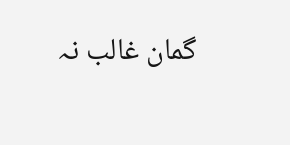گمان غالب نہ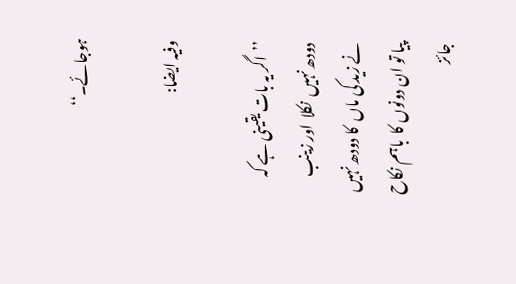ہوجائے۔‘‘

وفیہ ایضا:

’’اگر یہ بات یقینی ہے کہ دودھ نہیں  نکلا  اور زینب نے زید کی ماں  کا دودھ نہیں پیا تو ان دونوں کا  باہم نکاح جائز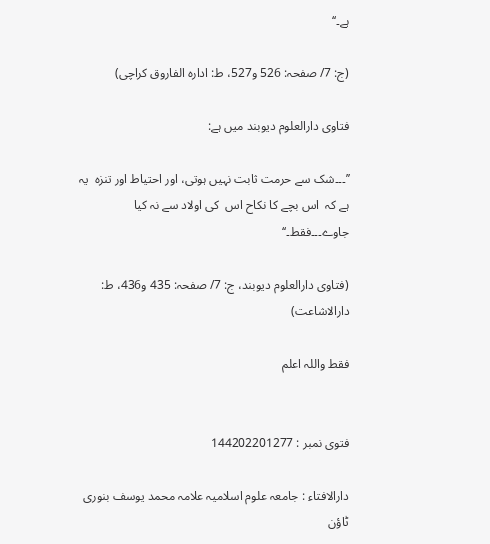ہے۔‘‘

(ج: 7/ صفحہ: 526 و527، ط: ادارہ الفاروق کراچی)

فتاوی دارالعلوم دیوبند میں ہے:

’’۔۔۔شک سے حرمت ثابت نہیں ہوتی، اور احتیاط اور تنزہ  یہ ہے کہ  اس بچے کا نکاح اس  کی اولاد سے نہ کیا جاوے۔۔۔فقط۔‘‘

(فتاوی دارالعلوم دیوبند، ج: 7/ صفحہ: 435 و436، ط: دارالاشاعت)

فقط واللہ اعلم


فتوی نمبر : 144202201277

دارالافتاء : جامعہ علوم اسلامیہ علامہ محمد یوسف بنوری ٹاؤن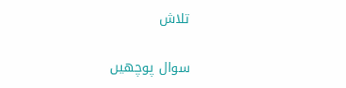تلاش

سوال پوچھیں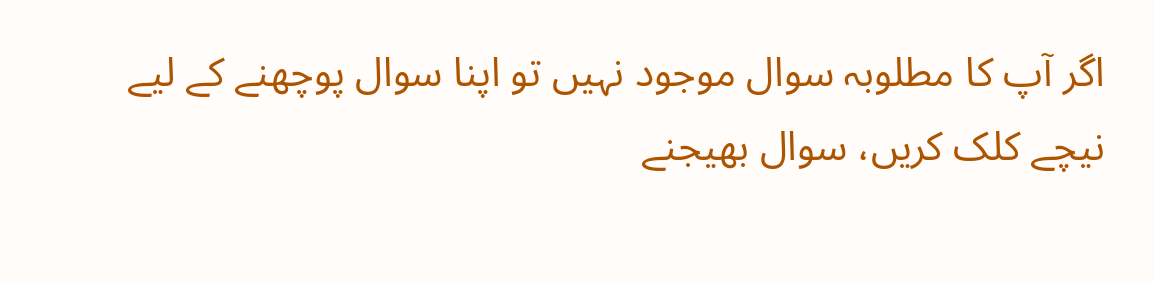اگر آپ کا مطلوبہ سوال موجود نہیں تو اپنا سوال پوچھنے کے لیے نیچے کلک کریں، سوال بھیجنے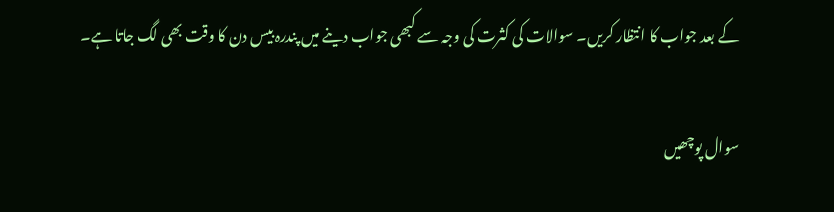کے بعد جواب کا انتظار کریں۔ سوالات کی کثرت کی وجہ سے کبھی جواب دینے میں پندرہ بیس دن کا وقت بھی لگ جاتا ہے۔

سوال پوچھیں